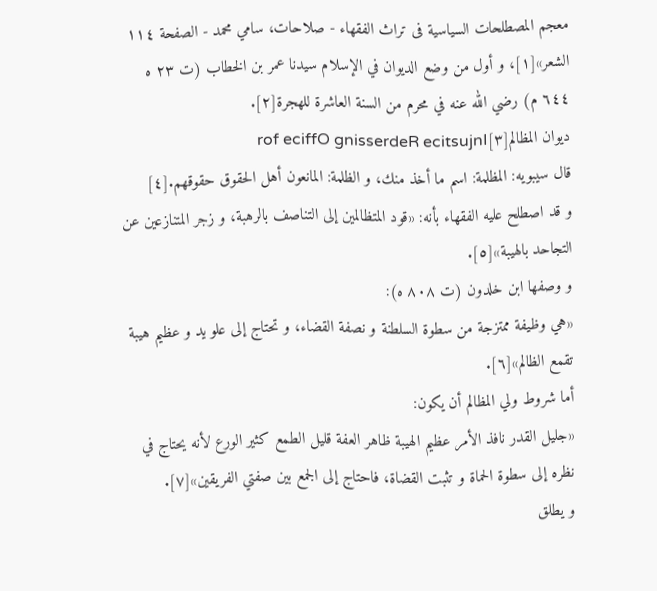معجم المصطلحات السياسية فى تراث الفقهاء - صلاحات، سامي محمد - الصفحة ١١٤
الشعر»[١]، و أول من وضع الديوان في الإسلام سيدنا عمر بن الخطاب (ت ٢٣ ه ٦٤٤ م) رضي الله عنه في محرم من السنة العاشرة للهجرة[٢].
ديوان المظالم[٣]rof eciffO gnisserdeR ecitsujnI
قال سيبويه: المظلمة: اسم ما أخذ منك، و الظلمة: المانعون أهل الحقوق حقوقهم.[٤]
و قد اصطلح عليه الفقهاء بأنه: «قود المتظالمين إلى التناصف بالرهبة، و زجر المتنازعين عن التجاحد بالهيبة»[٥].
و وصفها ابن خلدون (ت ٨٠٨ ه):
«هي وظيفة ممتزجة من سطوة السلطنة و نصفة القضاء، و تحتاج إلى علو يد و عظيم هيبة تقمع الظالم»[٦].
أما شروط ولي المظالم أن يكون:
«جليل القدر نافذ الأمر عظيم الهيبة ظاهر العفة قليل الطمع كثير الورع لأنه يحتاج في نظره إلى سطوة الحماة و تثبت القضاة، فاحتاج إلى الجمع بين صفتي الفريقين»[٧].
و يطلق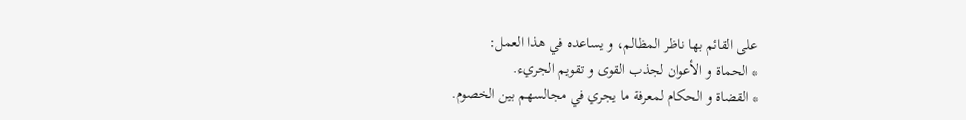على القائم بها ناظر المظالم، و يساعده في هذا العمل:
* الحماة و الأعوان لجذب القوى و تقويم الجريء.
* القضاة و الحكام لمعرفة ما يجري في مجالسهم بين الخصوم.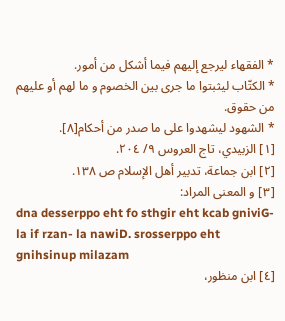* الفقهاء ليرجع إليهم فيما أشكل من أمور.
* الكتّاب ليثبتوا ما جرى بين الخصوم و ما لهم أو عليهم من حقوق.
* الشهود ليشهدوا على ما صدر من أحكام[٨].
[١] الزبيدي، تاج العروس ٩/ ٢٠٤.
[٢] ابن جماعة، تدبير أهل الإسلام ص ١٣٨.
[٣] و المعنى المراد:
dna desserppo eht fo sthgir eht kcab gniviG- la if rzan- la nawiD. srosserppo eht gnihsinup milazam
[٤] ابن منظور،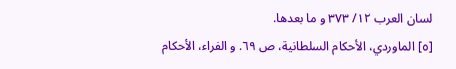لسان العرب ١٢/ ٣٧٣ و ما بعدها.
[٥] الماوردي، الأحكام السلطانية، ص ٦٩. و الفراء، الأحكام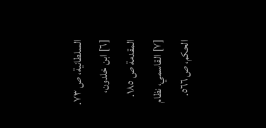السلطانية، ص ٧٣.
[٦] ابن خلدون، المقدمة ص ١٨٥.
[٧] القاسمي، نظام الحكم، ص ٥٦٦.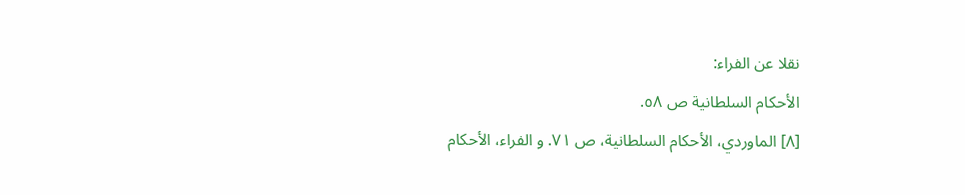نقلا عن الفراء:
الأحكام السلطانية ص ٥٨.
[٨] الماوردي، الأحكام السلطانية، ص ٧١. و الفراء، الأحكام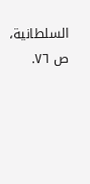السلطانية، ص ٧٦.